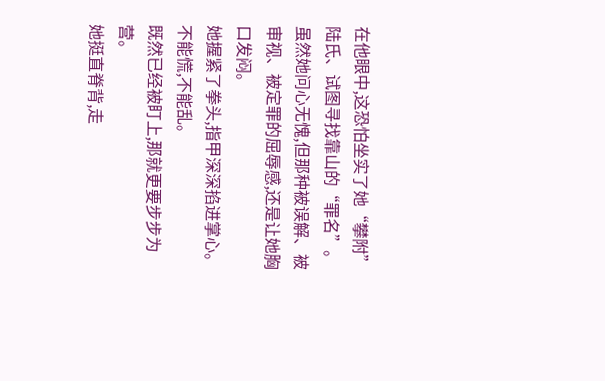在他眼中,这恐怕坐实了她“攀附”陆氏、试图寻找靠山的“罪名”。
虽然她问心无愧,但那种被误解、被审视、被定罪的屈辱感,还是让她胸口发闷。
她握紧了拳头,指甲深深掐进掌心。
不能慌,不能乱。
既然已经被盯上,那就更要步步为营。
她挺直脊背,走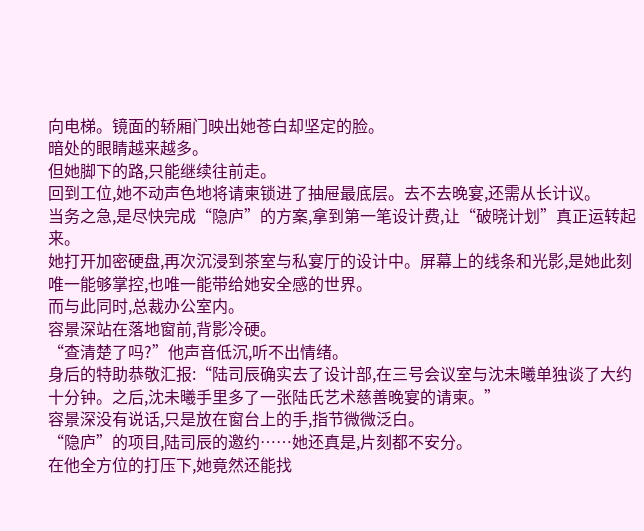向电梯。镜面的轿厢门映出她苍白却坚定的脸。
暗处的眼睛越来越多。
但她脚下的路,只能继续往前走。
回到工位,她不动声色地将请柬锁进了抽屉最底层。去不去晚宴,还需从长计议。
当务之急,是尽快完成“隐庐”的方案,拿到第一笔设计费,让“破晓计划”真正运转起来。
她打开加密硬盘,再次沉浸到茶室与私宴厅的设计中。屏幕上的线条和光影,是她此刻唯一能够掌控,也唯一能带给她安全感的世界。
而与此同时,总裁办公室内。
容景深站在落地窗前,背影冷硬。
“查清楚了吗?”他声音低沉,听不出情绪。
身后的特助恭敬汇报:“陆司辰确实去了设计部,在三号会议室与沈未曦单独谈了大约十分钟。之后,沈未曦手里多了一张陆氏艺术慈善晚宴的请柬。”
容景深没有说话,只是放在窗台上的手,指节微微泛白。
“隐庐”的项目,陆司辰的邀约……她还真是,片刻都不安分。
在他全方位的打压下,她竟然还能找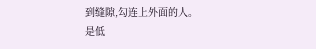到缝隙,勾连上外面的人。
是低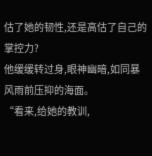估了她的韧性,还是高估了自己的掌控力?
他缓缓转过身,眼神幽暗,如同暴风雨前压抑的海面。
“看来,给她的教训,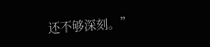还不够深刻。”